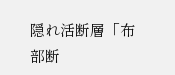隠れ活断層「布部断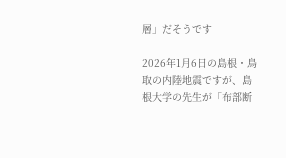層」だそうです

2026年1月6日の島根・鳥取の内陸地震ですが、島根大学の先生が「布部断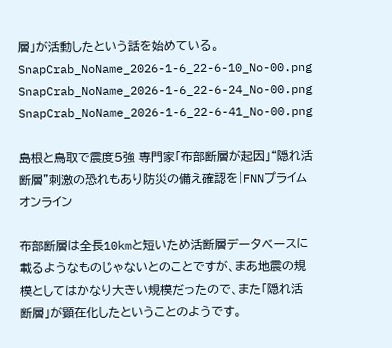層」が活動したという話を始めている。
SnapCrab_NoName_2026-1-6_22-6-10_No-00.png
SnapCrab_NoName_2026-1-6_22-6-24_No-00.png
SnapCrab_NoName_2026-1-6_22-6-41_No-00.png

島根と鳥取で震度5強 専門家「布部断層が起因」“隠れ活断層”刺激の恐れもあり防災の備え確認を|FNNプライムオンライン

布部断層は全長10kmと短いため活断層データベースに載るようなものじゃないとのことですが、まあ地震の規模としてはかなり大きい規模だったので、また「隠れ活断層」が顕在化したということのようです。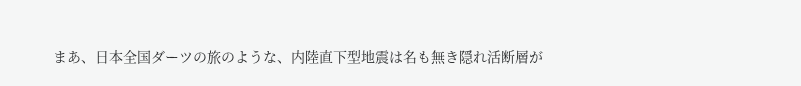まあ、日本全国ダーツの旅のような、内陸直下型地震は名も無き隠れ活断層が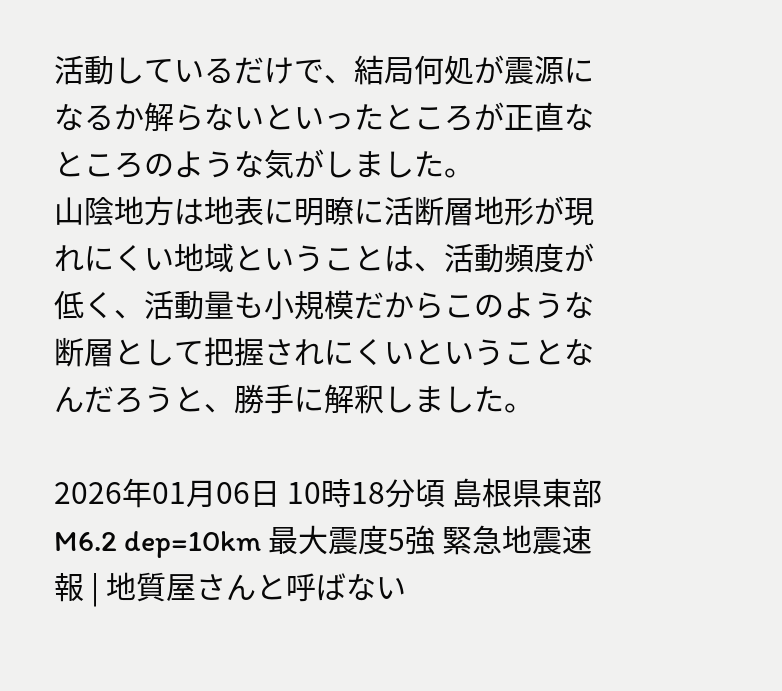活動しているだけで、結局何処が震源になるか解らないといったところが正直なところのような気がしました。
山陰地方は地表に明瞭に活断層地形が現れにくい地域ということは、活動頻度が低く、活動量も小規模だからこのような断層として把握されにくいということなんだろうと、勝手に解釈しました。

2026年01月06日 10時18分頃 島根県東部M6.2 dep=10km 最大震度5強 緊急地震速報 | 地質屋さんと呼ばない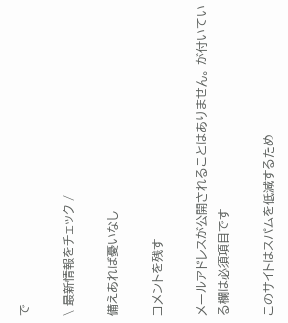で

\ 最新情報をチェック /

備えあれば憂いなし

コメントを残す

メールアドレスが公開されることはありません。 が付いている欄は必須項目です

このサイトはスパムを低減するため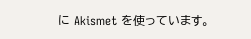に Akismet を使っています。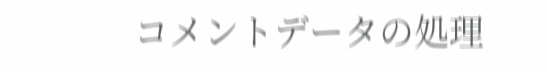コメントデータの処理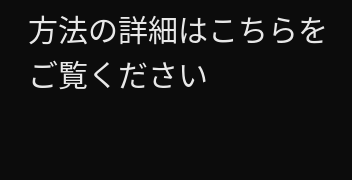方法の詳細はこちらをご覧ください